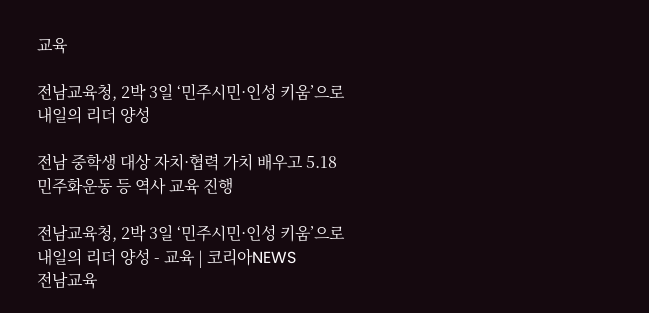교육

전남교육청, 2박 3일 ‘민주시민·인성 키움’으로 내일의 리더 양성

전남 중학생 대상 자치·협력 가치 배우고 5.18 민주화운동 등 역사 교육 진행

전남교육청, 2박 3일 ‘민주시민·인성 키움’으로 내일의 리더 양성 - 교육 | 코리아NEWS
전남교육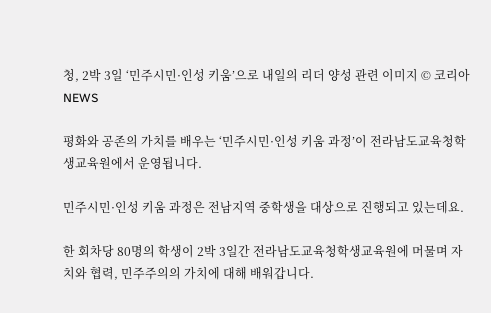청, 2박 3일 ‘민주시민·인성 키움’으로 내일의 리더 양성 관련 이미지 © 코리아NEWS

평화와 공존의 가치를 배우는 ‘민주시민·인성 키움 과정’이 전라남도교육청학생교육원에서 운영됩니다.

민주시민·인성 키움 과정은 전남지역 중학생을 대상으로 진행되고 있는데요.

한 회차당 80명의 학생이 2박 3일간 전라남도교육청학생교육원에 머물며 자치와 협력, 민주주의의 가치에 대해 배워갑니다.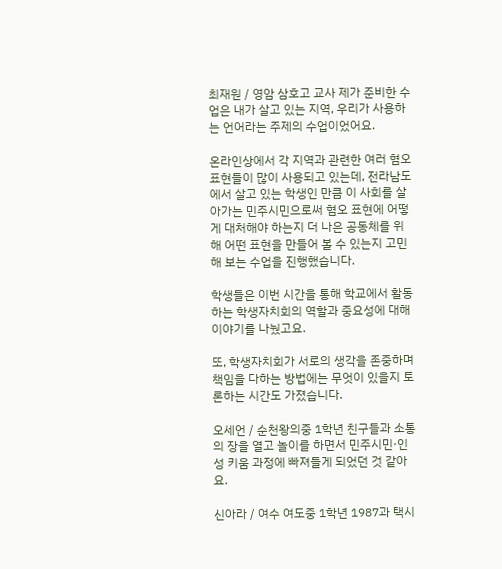최재원 / 영암 삼호고 교사 제가 준비한 수업은 내가 살고 있는 지역, 우리가 사용하는 언어라는 주제의 수업이었어요.

온라인상에서 각 지역과 관련한 여러 혐오 표현들이 많이 사용되고 있는데, 전라남도에서 살고 있는 학생인 만큼 이 사회를 살아가는 민주시민으로써 혐오 표현에 어떻게 대처해야 하는지 더 나은 공동체를 위해 어떤 표현을 만들어 볼 수 있는지 고민해 보는 수업을 진행했습니다.

학생들은 이번 시간을 통해 학교에서 활동하는 학생자치회의 역할과 중요성에 대해 이야기를 나눴고요.

또, 학생자치회가 서로의 생각을 존중하며 책임을 다하는 방법에는 무엇이 있을지 토론하는 시간도 가졌습니다.

오세언 / 순천왕의중 1학년 친구들과 소통의 장을 열고 놀이를 하면서 민주시민·인성 키움 과정에 빠져들게 되었던 것 같아요.

신아라 / 여수 여도중 1학년 1987과 택시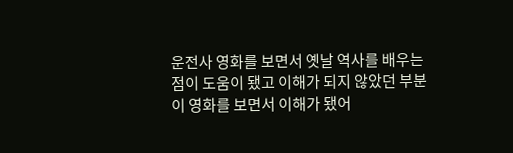운전사 영화를 보면서 옛날 역사를 배우는 점이 도움이 됐고 이해가 되지 않았던 부분이 영화를 보면서 이해가 됐어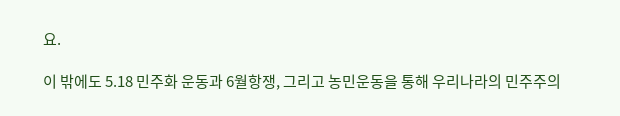요.

이 밖에도 5.18 민주화 운동과 6월항쟁, 그리고 농민운동을 통해 우리나라의 민주주의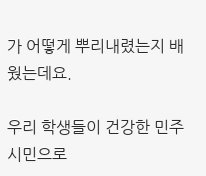가 어떻게 뿌리내렸는지 배웠는데요.

우리 학생들이 건강한 민주시민으로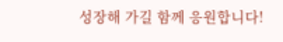성장해 가길 함께 응원합니다!